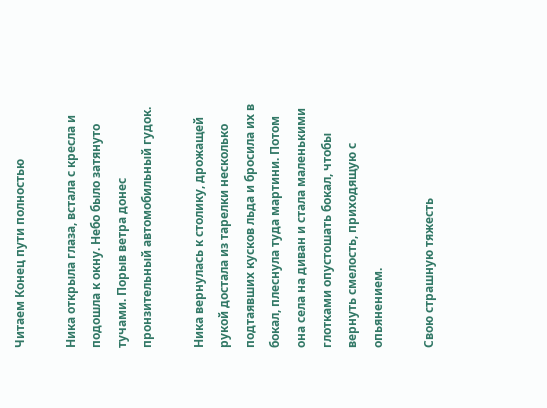Читаем Конец пути полностью

Ника открыла глаза, встала с кресла и подошла к окну. Небо было затянуто тучами. Порыв ветра донес пронзительный автомобильный гудок.

Ника вернулась к столику, дрожащей рукой достала из тарелки несколько подтаявших кусков льда и бросила их в бокал, плеснула туда мартини. Потом она села на диван и стала маленькими глотками опустошать бокал, чтобы вернуть смелость, приходящую с опьянением.

Свою страшную тяжесть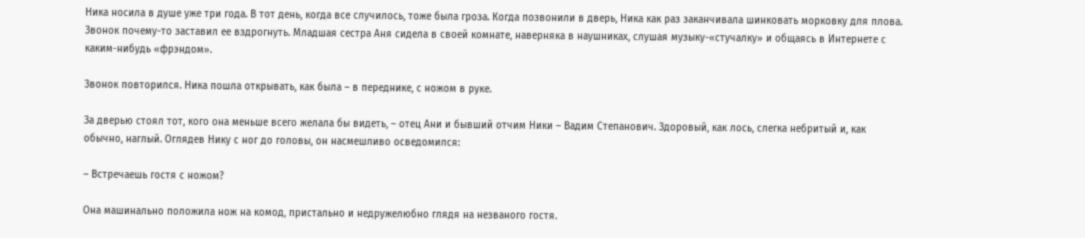Ника носила в душе уже три года. В тот день, когда все случилось, тоже была гроза. Когда позвонили в дверь, Ника как раз заканчивала шинковать морковку для плова. Звонок почему-то заставил ее вздрогнуть. Младшая сестра Аня сидела в своей комнате, наверняка в наушниках, слушая музыку-«стучалку» и общаясь в Интернете с каким-нибудь «фрэндом».

Звонок повторился. Ника пошла открывать, как была – в переднике, с ножом в руке.

За дверью стоял тот, кого она меньше всего желала бы видеть, – отец Ани и бывший отчим Ники – Вадим Степанович. Здоровый, как лось, слегка небритый и, как обычно, наглый. Оглядев Нику с ног до головы, он насмешливо осведомился:

– Встречаешь гостя с ножом?

Она машинально положила нож на комод, пристально и недружелюбно глядя на незваного гостя.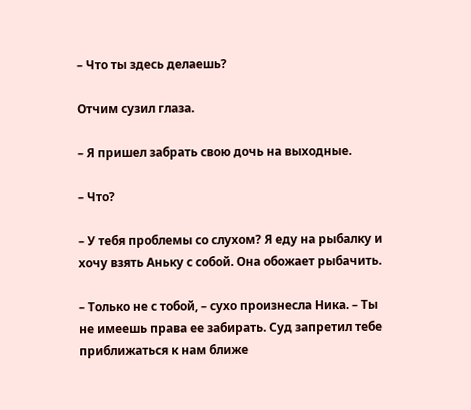– Что ты здесь делаешь?

Отчим сузил глаза.

– Я пришел забрать свою дочь на выходные.

– Что?

– У тебя проблемы со слухом? Я еду на рыбалку и хочу взять Аньку с собой. Она обожает рыбачить.

– Только не с тобой, – сухо произнесла Ника. – Ты не имеешь права ее забирать. Суд запретил тебе приближаться к нам ближе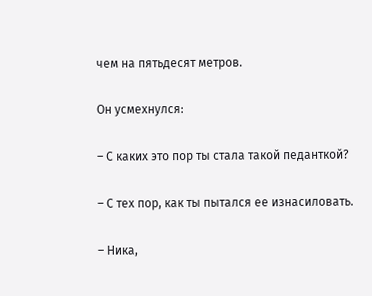чем на пятьдесят метров.

Он усмехнулся:

– С каких это пор ты стала такой педанткой?

– С тех пор, как ты пытался ее изнасиловать.

– Ника,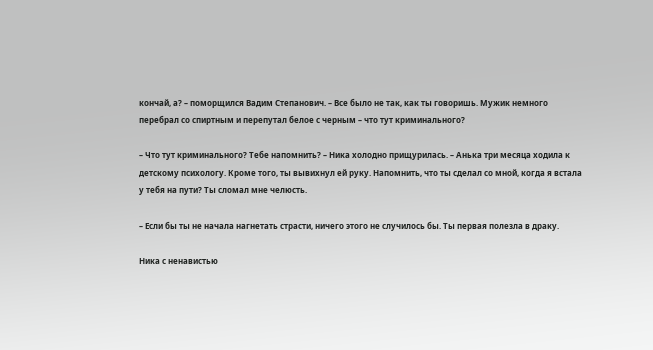кончай, а? – поморщился Вадим Степанович. – Все было не так, как ты говоришь. Мужик немного перебрал со спиртным и перепутал белое с черным – что тут криминального?

– Что тут криминального? Тебе напомнить? – Ника холодно прищурилась. – Анька три месяца ходила к детскому психологу. Кроме того, ты вывихнул ей руку. Напомнить, что ты сделал со мной, когда я встала у тебя на пути? Ты сломал мне челюсть.

– Если бы ты не начала нагнетать страсти, ничего этого не случилось бы. Ты первая полезла в драку.

Ника с ненавистью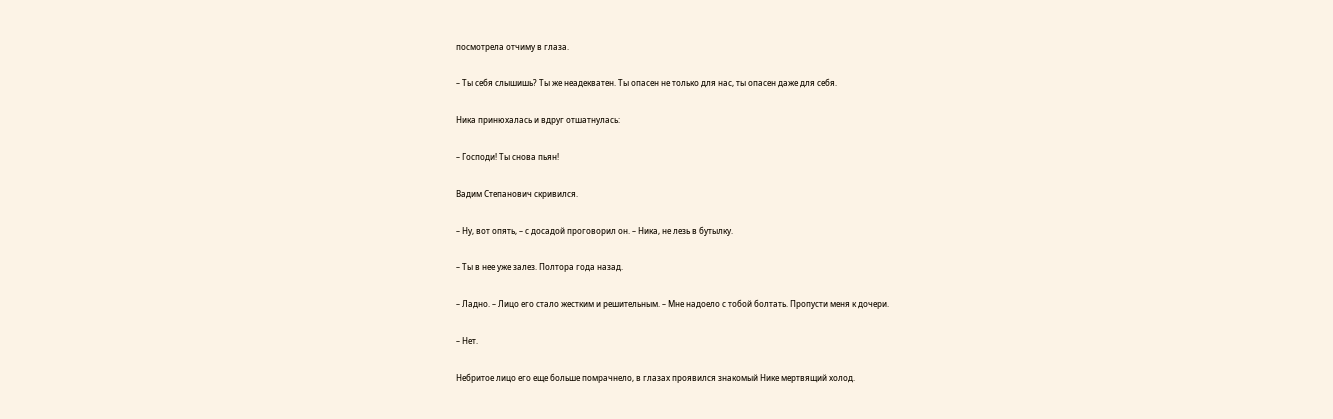посмотрела отчиму в глаза.

– Ты себя слышишь? Ты же неадекватен. Ты опасен не только для нас, ты опасен даже для себя.

Ника принюхалась и вдруг отшатнулась:

– Господи! Ты снова пьян!

Вадим Степанович скривился.

– Ну, вот опять, – с досадой проговорил он. – Ника, не лезь в бутылку.

– Ты в нее уже залез. Полтора года назад.

– Ладно. – Лицо его стало жестким и решительным. – Мне надоело с тобой болтать. Пропусти меня к дочери.

– Нет.

Небритое лицо его еще больше помрачнело, в глазах проявился знакомый Нике мертвящий холод.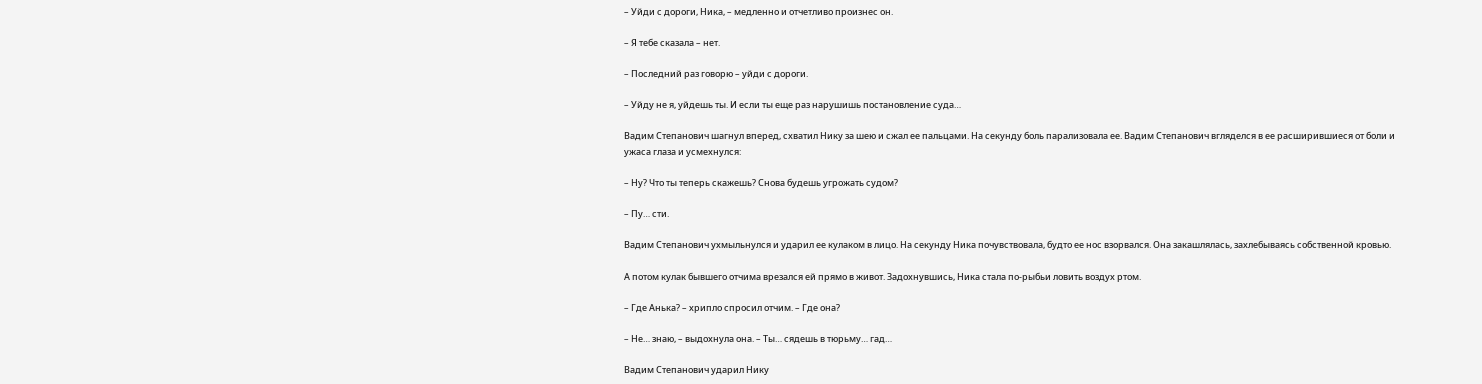– Уйди с дороги, Ника, – медленно и отчетливо произнес он.

– Я тебе сказала – нет.

– Последний раз говорю – уйди с дороги.

– Уйду не я, уйдешь ты. И если ты еще раз нарушишь постановление суда…

Вадим Степанович шагнул вперед, схватил Нику за шею и сжал ее пальцами. На секунду боль парализовала ее. Вадим Степанович вгляделся в ее расширившиеся от боли и ужаса глаза и усмехнулся:

– Ну? Что ты теперь скажешь? Снова будешь угрожать судом?

– Пу… сти.

Вадим Степанович ухмыльнулся и ударил ее кулаком в лицо. На секунду Ника почувствовала, будто ее нос взорвался. Она закашлялась, захлебываясь собственной кровью.

А потом кулак бывшего отчима врезался ей прямо в живот. Задохнувшись, Ника стала по-рыбьи ловить воздух ртом.

– Где Анька? – хрипло спросил отчим. – Где она?

– Не… знаю, – выдохнула она. – Ты… сядешь в тюрьму… гад…

Вадим Степанович ударил Нику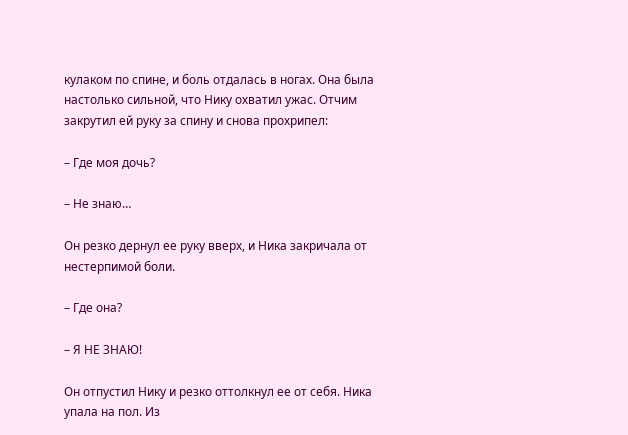кулаком по спине, и боль отдалась в ногах. Она была настолько сильной, что Нику охватил ужас. Отчим закрутил ей руку за спину и снова прохрипел:

– Где моя дочь?

– Не знаю…

Он резко дернул ее руку вверх, и Ника закричала от нестерпимой боли.

– Где она?

– Я НЕ ЗНАЮ!

Он отпустил Нику и резко оттолкнул ее от себя. Ника упала на пол. Из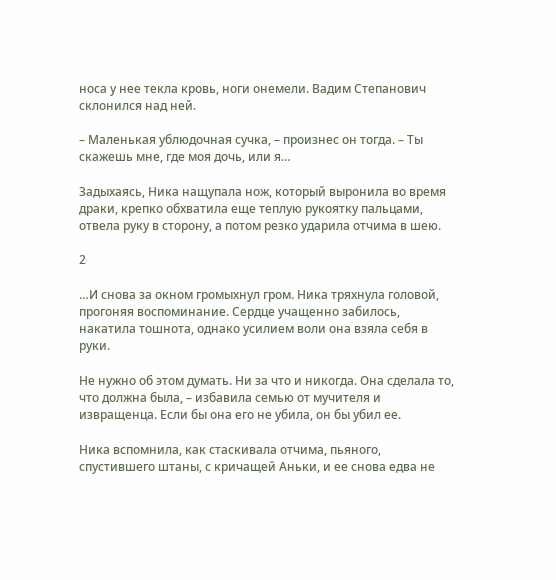носа у нее текла кровь, ноги онемели. Вадим Степанович склонился над ней.

– Маленькая ублюдочная сучка, – произнес он тогда. – Ты скажешь мне, где моя дочь, или я…

Задыхаясь, Ника нащупала нож, который выронила во время драки, крепко обхватила еще теплую рукоятку пальцами, отвела руку в сторону, а потом резко ударила отчима в шею.

2

…И снова за окном громыхнул гром. Ника тряхнула головой, прогоняя воспоминание. Сердце учащенно забилось, накатила тошнота, однако усилием воли она взяла себя в руки.

Не нужно об этом думать. Ни за что и никогда. Она сделала то, что должна была, – избавила семью от мучителя и извращенца. Если бы она его не убила, он бы убил ее.

Ника вспомнила, как стаскивала отчима, пьяного, спустившего штаны, с кричащей Аньки, и ее снова едва не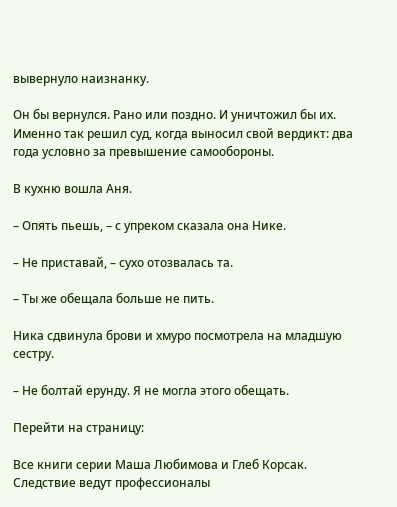вывернуло наизнанку.

Он бы вернулся. Рано или поздно. И уничтожил бы их. Именно так решил суд, когда выносил свой вердикт: два года условно за превышение самообороны.

В кухню вошла Аня.

– Опять пьешь, – с упреком сказала она Нике.

– Не приставай, – сухо отозвалась та.

– Ты же обещала больше не пить.

Ника сдвинула брови и хмуро посмотрела на младшую сестру.

– Не болтай ерунду. Я не могла этого обещать.

Перейти на страницу:

Все книги серии Маша Любимова и Глеб Корсак. Следствие ведут профессионалы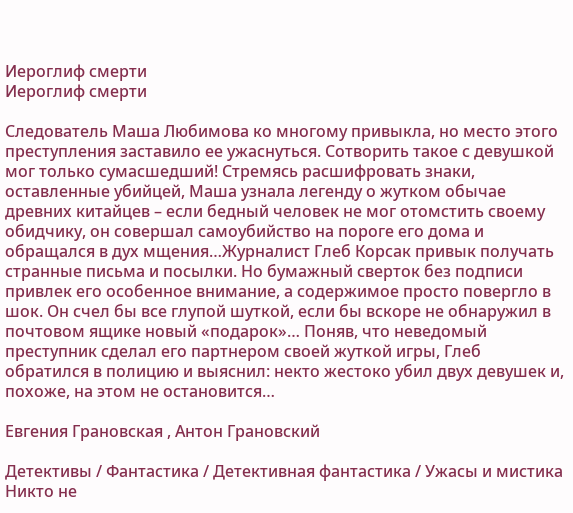Иероглиф смерти
Иероглиф смерти

Следователь Маша Любимова ко многому привыкла, но место этого преступления заставило ее ужаснуться. Сотворить такое с девушкой мог только сумасшедший! Стремясь расшифровать знаки, оставленные убийцей, Маша узнала легенду о жутком обычае древних китайцев – если бедный человек не мог отомстить своему обидчику, он совершал самоубийство на пороге его дома и обращался в дух мщения…Журналист Глеб Корсак привык получать странные письма и посылки. Но бумажный сверток без подписи привлек его особенное внимание, а содержимое просто повергло в шок. Он счел бы все глупой шуткой, если бы вскоре не обнаружил в почтовом ящике новый «подарок»… Поняв, что неведомый преступник сделал его партнером своей жуткой игры, Глеб обратился в полицию и выяснил: некто жестоко убил двух девушек и, похоже, на этом не остановится…

Евгения Грановская , Антон Грановский

Детективы / Фантастика / Детективная фантастика / Ужасы и мистика
Никто не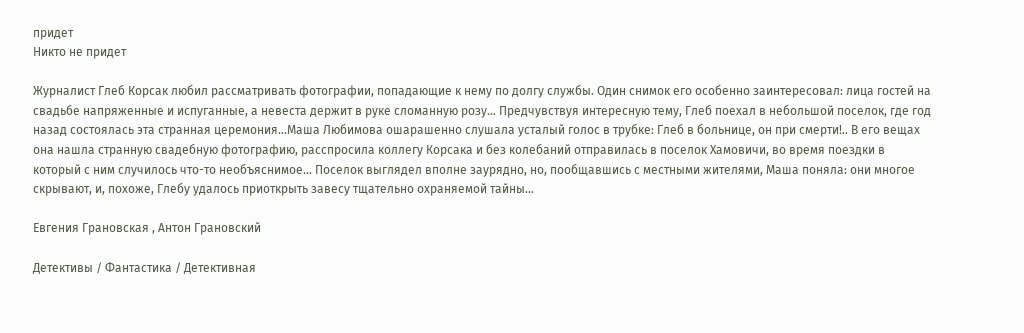придет
Никто не придет

Журналист Глеб Корсак любил рассматривать фотографии, попадающие к нему по долгу службы. Один снимок его особенно заинтересовал: лица гостей на свадьбе напряженные и испуганные, а невеста держит в руке сломанную розу… Предчувствуя интересную тему, Глеб поехал в небольшой поселок, где год назад состоялась эта странная церемония…Маша Любимова ошарашенно слушала усталый голос в трубке: Глеб в больнице, он при смерти!.. В его вещах она нашла странную свадебную фотографию, расспросила коллегу Корсака и без колебаний отправилась в поселок Хамовичи, во время поездки в который с ним случилось что-то необъяснимое… Поселок выглядел вполне заурядно, но, пообщавшись с местными жителями, Маша поняла: они многое скрывают, и, похоже, Глебу удалось приоткрыть завесу тщательно охраняемой тайны…

Евгения Грановская , Антон Грановский

Детективы / Фантастика / Детективная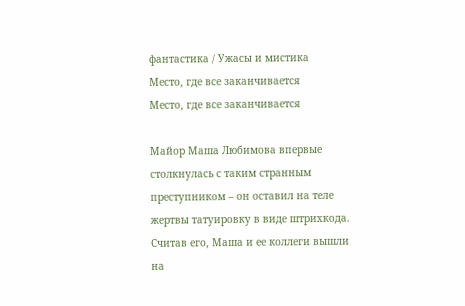фантастика / Ужасы и мистика
Место, где все заканчивается
Место, где все заканчивается

Майор Маша Любимова впервые столкнулась с таким странным преступником – он оставил на теле жертвы татуировку в виде штрихкода. Считав его, Маша и ее коллеги вышли на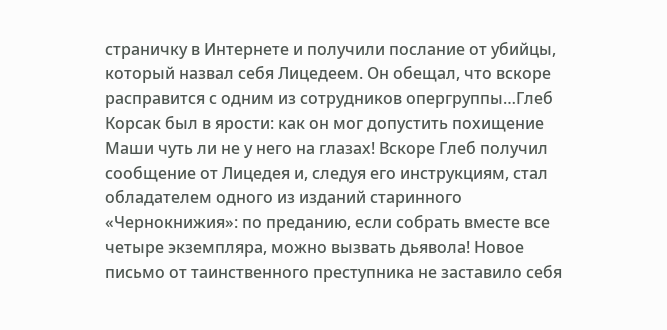страничку в Интернете и получили послание от убийцы, который назвал себя Лицедеем. Он обещал, что вскоре расправится с одним из сотрудников опергруппы…Глеб Корсак был в ярости: как он мог допустить похищение Маши чуть ли не у него на глазах! Вскоре Глеб получил сообщение от Лицедея и, следуя его инструкциям, стал обладателем одного из изданий старинного «Чернокнижия»: по преданию, если собрать вместе все четыре экземпляра, можно вызвать дьявола! Новое письмо от таинственного преступника не заставило себя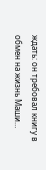ждать: он требовал книгу в обмен на жизнь Маши…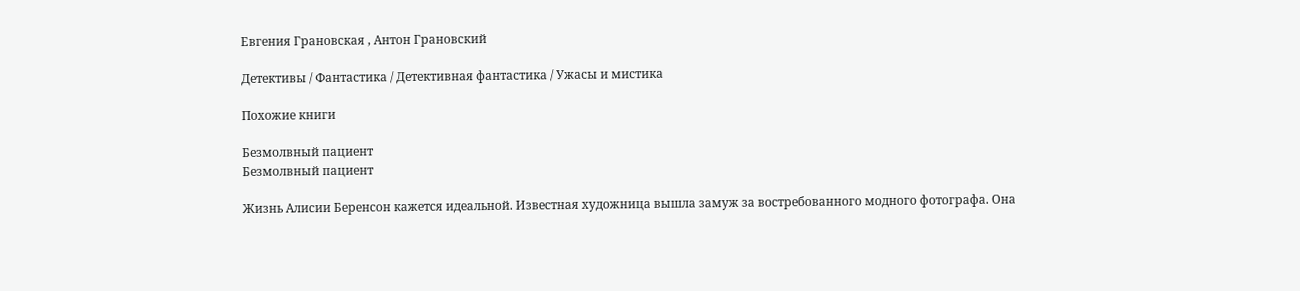Евгения Грановская , Антон Грановский

Детективы / Фантастика / Детективная фантастика / Ужасы и мистика

Похожие книги

Безмолвный пациент
Безмолвный пациент

Жизнь Алисии Беренсон кажется идеальной. Известная художница вышла замуж за востребованного модного фотографа. Она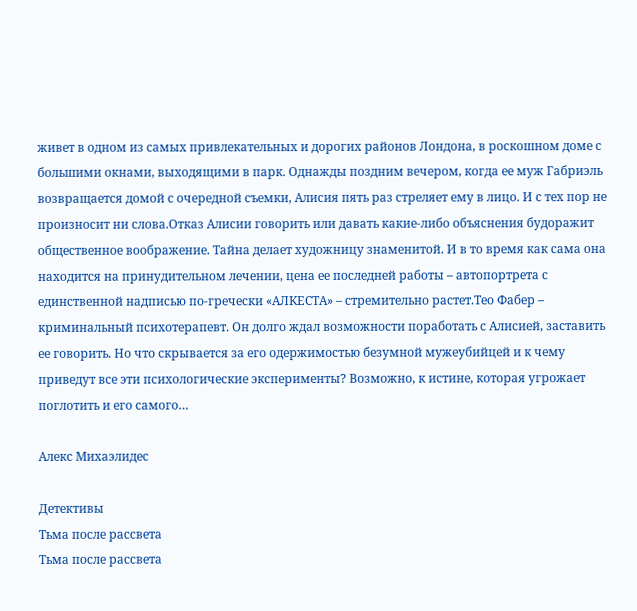живет в одном из самых привлекательных и дорогих районов Лондона, в роскошном доме с большими окнами, выходящими в парк. Однажды поздним вечером, когда ее муж Габриэль возвращается домой с очередной съемки, Алисия пять раз стреляет ему в лицо. И с тех пор не произносит ни слова.Отказ Алисии говорить или давать какие-либо объяснения будоражит общественное воображение. Тайна делает художницу знаменитой. И в то время как сама она находится на принудительном лечении, цена ее последней работы – автопортрета с единственной надписью по-гречески «АЛКЕСТА» – стремительно растет.Тео Фабер – криминальный психотерапевт. Он долго ждал возможности поработать с Алисией, заставить ее говорить. Но что скрывается за его одержимостью безумной мужеубийцей и к чему приведут все эти психологические эксперименты? Возможно, к истине, которая угрожает поглотить и его самого…

Алекс Михаэлидес

Детективы
Тьма после рассвета
Тьма после рассвета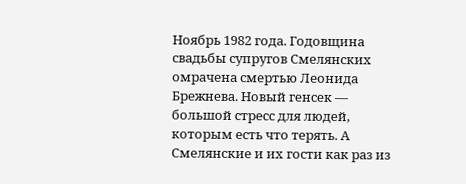Ноябрь 1982 года. Годовщина свадьбы супругов Смелянских омрачена смертью Леонида Брежнева. Новый генсек — большой стресс для людей, которым есть что терять. А Смелянские и их гости как раз из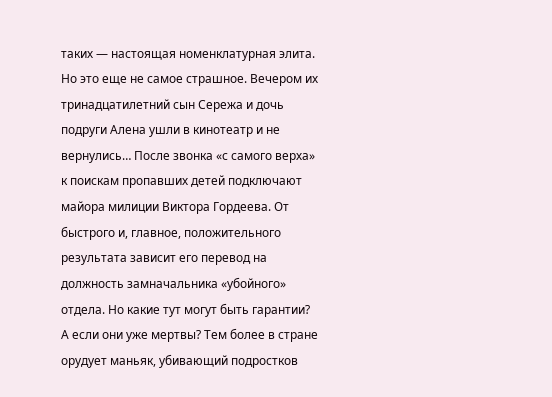таких — настоящая номенклатурная элита. Но это еще не самое страшное. Вечером их тринадцатилетний сын Сережа и дочь подруги Алена ушли в кинотеатр и не вернулись… После звонка «с самого верха» к поискам пропавших детей подключают майора милиции Виктора Гордеева. От быстрого и, главное, положительного результата зависит его перевод на должность замначальника «убойного» отдела. Но какие тут могут быть гарантии? А если они уже мертвы? Тем более в стране орудует маньяк, убивающий подростков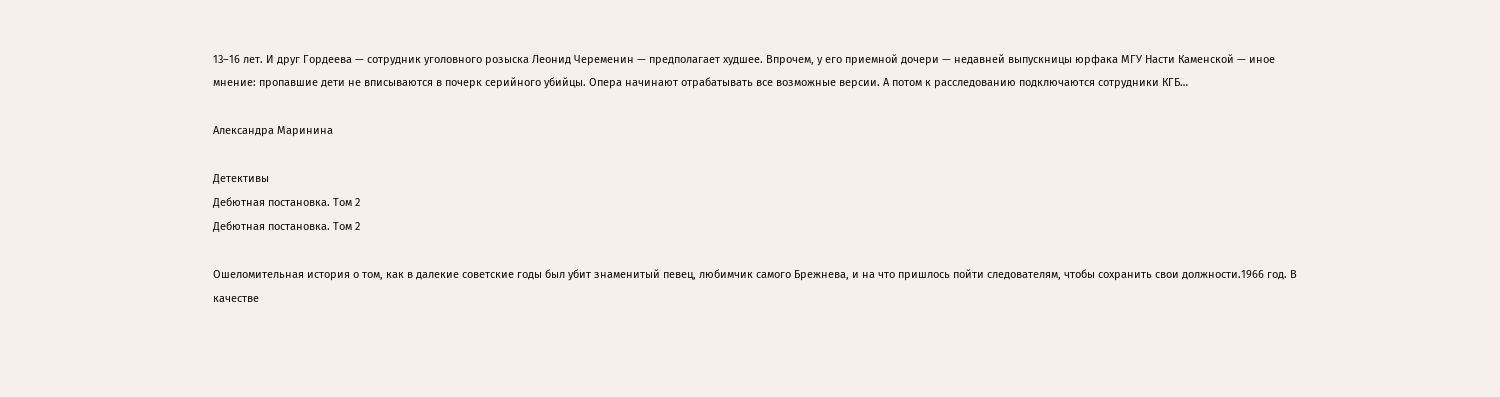13–16 лет. И друг Гордеева — сотрудник уголовного розыска Леонид Череменин — предполагает худшее. Впрочем, у его приемной дочери — недавней выпускницы юрфака МГУ Насти Каменской — иное мнение: пропавшие дети не вписываются в почерк серийного убийцы. Опера начинают отрабатывать все возможные версии. А потом к расследованию подключаются сотрудники КГБ…

Александра Маринина

Детективы
Дебютная постановка. Том 2
Дебютная постановка. Том 2

Ошеломительная история о том, как в далекие советские годы был убит знаменитый певец, любимчик самого Брежнева, и на что пришлось пойти следователям, чтобы сохранить свои должности.1966 год. В качестве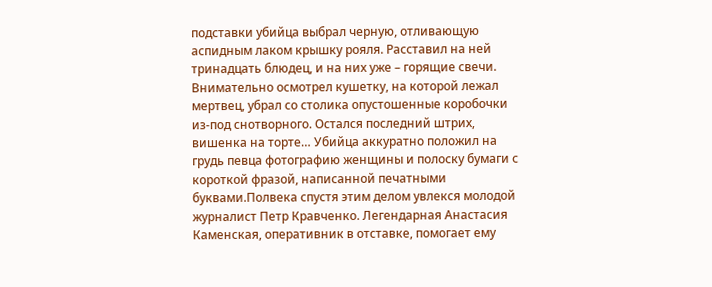подставки убийца выбрал черную, отливающую аспидным лаком крышку рояля. Расставил на ней тринадцать блюдец, и на них уже – горящие свечи. Внимательно осмотрел кушетку, на которой лежал мертвец, убрал со столика опустошенные коробочки из-под снотворного. Остался последний штрих, вишенка на торте… Убийца аккуратно положил на грудь певца фотографию женщины и полоску бумаги с короткой фразой, написанной печатными буквами.Полвека спустя этим делом увлекся молодой журналист Петр Кравченко. Легендарная Анастасия Каменская, оперативник в отставке, помогает ему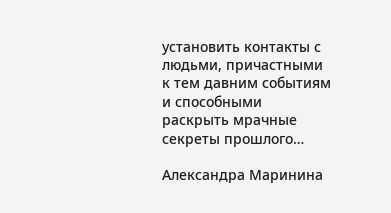установить контакты с людьми, причастными к тем давним событиям и способными раскрыть мрачные секреты прошлого…

Александра Маринина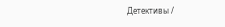Детективы /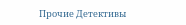Прочие Детективы